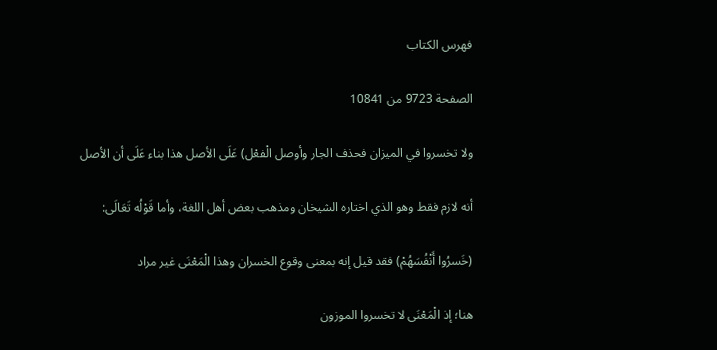فهرس الكتاب

الصفحة 9723 من 10841

ولا تخسروا في الميزان فحذف الجار وأوصل الْفعْل) عَلَى الأصل هذا بناء عَلَى أن الأصل

أنه لازم فقط وهو الذي اختاره الشيخان ومذهب بعض أهل اللغة، وأما قَوْلُه تَعَالَى:

(خَسرُوا أَنْفُسَهُمْ) فقد قيل إنه بمعنى وقوع الخسران وهذا الْمَعْنَى غير مراد

هنا؛ إذ الْمَعْنَى لا تخسروا الموزون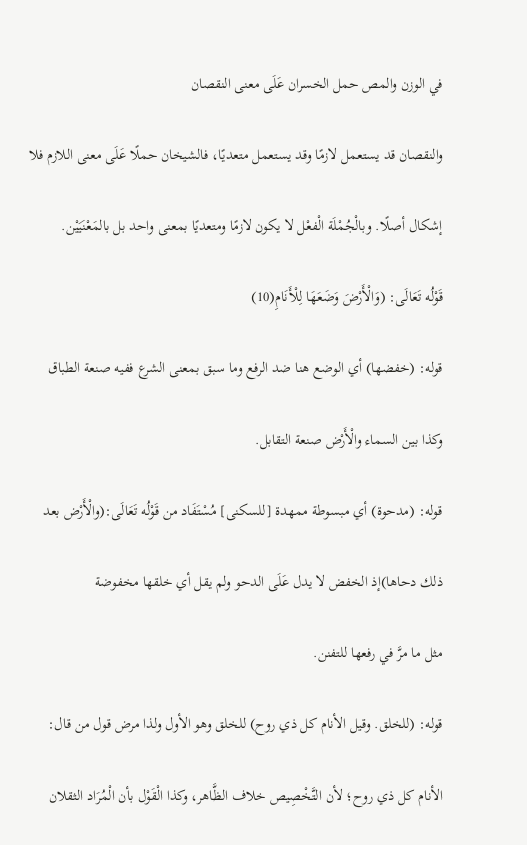في الوزن والمص حمل الخسران عَلَى معنى النقصان

والنقصان قد يستعمل لازمًا وقد يستعمل متعديًا، فالشيخان حملًا عَلَى معنى اللازم فلا

إشكال أصلًا. وبالْجُمْلَة الْفعْل لا يكون لازمًا ومتعديًا بمعنى واحد بل بالمَعْنَيَيْن.

قَوْلُه تَعَالَى: (وَالْأَرْضَ وَضَعَهَا لِلْأَنَامِ(10)

قوله: (خفضها) أي الوضع هنا ضد الرفع وما سبق بمعنى الشرع ففيه صنعة الطباق

وكذا بين السماء والْأَرْض صنعة التقابل.

قوله: (مدحوة) أي مبسوطة ممهدة [للسكنى] مُسْتَفَاد من قَوْلُه تَعَالَى:(والْأَرْض بعد

ذلك دحاها)إذ الخفض لا يدل عَلَى الدحو ولم يقل أي خلقها مخفوضة

مثل ما مرَّ في رفعها للتفنن.

قوله: (للخلق. وقيل الأنام كل ذي روح) للخلق وهو الأول ولذا مرض قول من قال:

الأنام كل ذي روح؛ لأن التَّخْصِيص خلاف الظَّاهر، وكذا الْقَوْل بأن الْمُرَاد الثقلان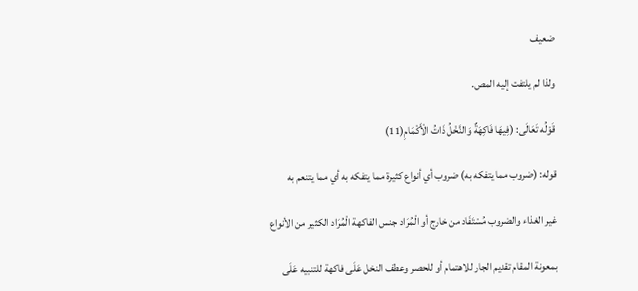ضعيف

ولذا لم يلتفت إليه المص.

قَوْلُه تَعَالَى: (فِيهَا فَاكِهَةٌ وَالنَّخْلُ ذَاتُ الْأَكْمَامِ(11)

قوله: (ضروب مما يتفكه به) ضروب أي أنواع كثيرة مما يتفكه به أي مما يتنعم به

غير الغذاء والضروب مُسْتَفَاد من خارج أو الْمُرَاد جنس الفاكهة الْمُرَاد الكثير من الأنواع

بمعونة المقام تقديم الجار للاهتمام أو للحصر وعطف النخل عَلَى فاكهة للتنبيه عَلَى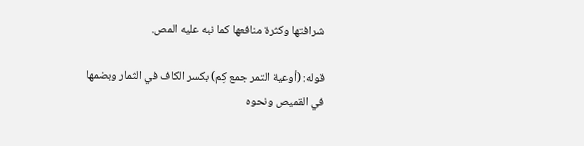شرافتها وكثرة منافعها كما نبه عليه المص.

قوله: (أوعية التمر جمع كِم) بكسر الكاف في الثمار وبضمها في القميص ونحوه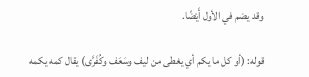وقد يضم في الأول أَيْضًا.

قوله: (أو كل ما يكم أي يغطى من ليف وسَعَف وكُفَرَّى) يقال كمه يكمه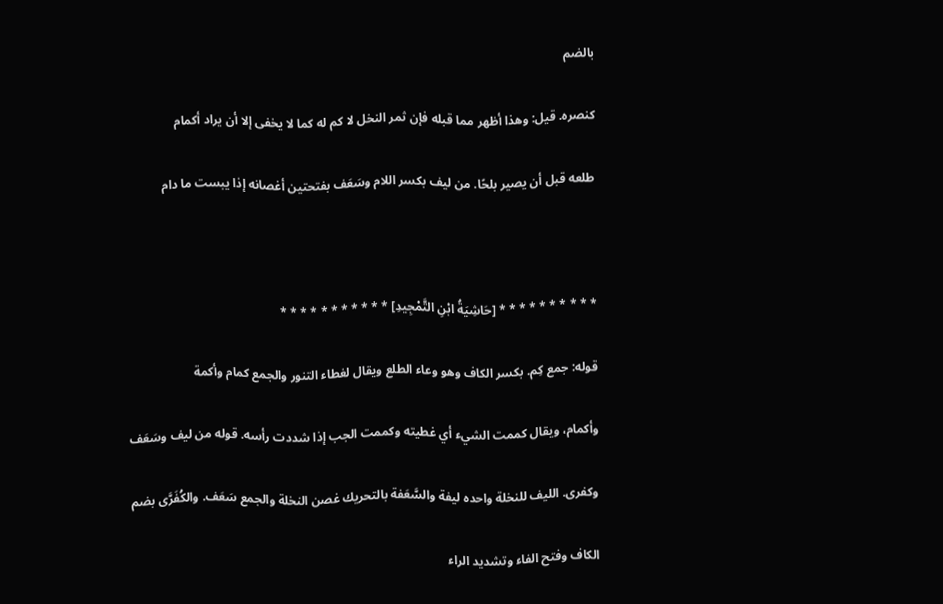بالضم

كنصره. قيل: وهذا أظهر مما قبله فإن ثمر النخل لا كم له كما لا يخفى إلا أن يراد أكمام

طلعه قبل أن يصير بلحًا. من ليف بكسر اللام وسَعَف بفتحتين أغصانه إذا يبست ما دام



* * * * * * * * * * [حَاشِيَةُ ابْنِ التَّمْجِيدِ] * * * * * * * * * * *

قوله: جمع كِم. بكسر الكاف وهو وعاء الطلع ويقال لغطاء التنور والجمع كمام وأكمة

وأكمام، ويقال كممت الشيء أي غطيته وكممت الجب إذا شددت رأسه. قوله من ليف وسَعَف

وكفرى. الليف للنخلة واحده ليفة والسَّعَفة بالتحريك غصن النخلة والجمع سَعَف. والكُفَرَّى بضم

الكاف وفتح الفاء وتشديد الراء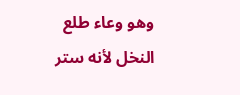وهو وعاء طلع النخل لأنه ستر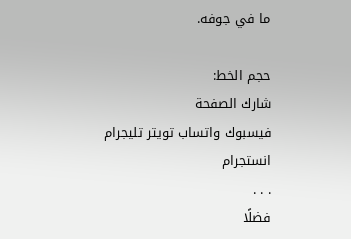ما في جوفه.

حجم الخط:
شارك الصفحة
فيسبوك واتساب تويتر تليجرام انستجرام
. . .
فضلًا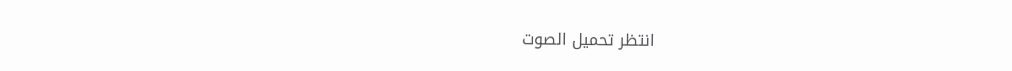انتظر تحميل الصوت